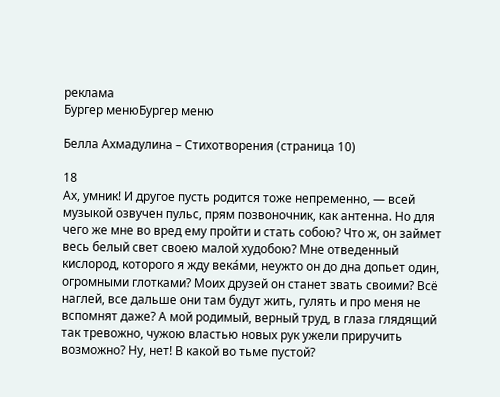реклама
Бургер менюБургер меню

Белла Ахмадулина – Стихотворения (страница 10)

18
Ах, умник! И другое пусть родится тоже непременно, — всей музыкой озвучен пульс, прям позвоночник, как антенна. Но для чего же мне во вред ему пройти и стать собою? Что ж, он займет весь белый свет своею малой худобою? Мне отведенный кислород, которого я жду века́ми, неужто он до дна допьет один, огромными глотками? Моих друзей он станет звать своими? Всё наглей, все дальше они там будут жить, гулять и про меня не вспомнят даже? А мой родимый, верный труд, в глаза глядящий так тревожно, чужою властью новых рук ужели приручить возможно? Ну, нет! В какой во тьме пустой?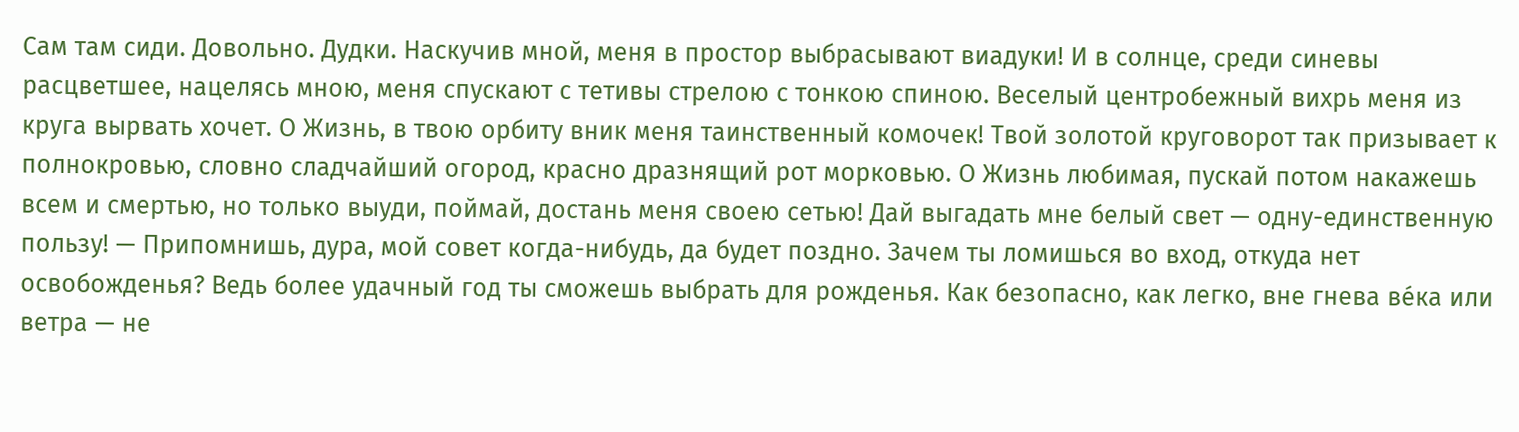Сам там сиди. Довольно. Дудки. Наскучив мной, меня в простор выбрасывают виадуки! И в солнце, среди синевы расцветшее, нацелясь мною, меня спускают с тетивы стрелою с тонкою спиною. Веселый центробежный вихрь меня из круга вырвать хочет. О Жизнь, в твою орбиту вник меня таинственный комочек! Твой золотой круговорот так призывает к полнокровью, словно сладчайший огород, красно дразнящий рот морковью. О Жизнь любимая, пускай потом накажешь всем и смертью, но только выуди, поймай, достань меня своею сетью! Дай выгадать мне белый свет — одну-единственную пользу! — Припомнишь, дура, мой совет когда-нибудь, да будет поздно. Зачем ты ломишься во вход, откуда нет освобожденья? Ведь более удачный год ты сможешь выбрать для рожденья. Как безопасно, как легко, вне гнева ве́ка или ветра — не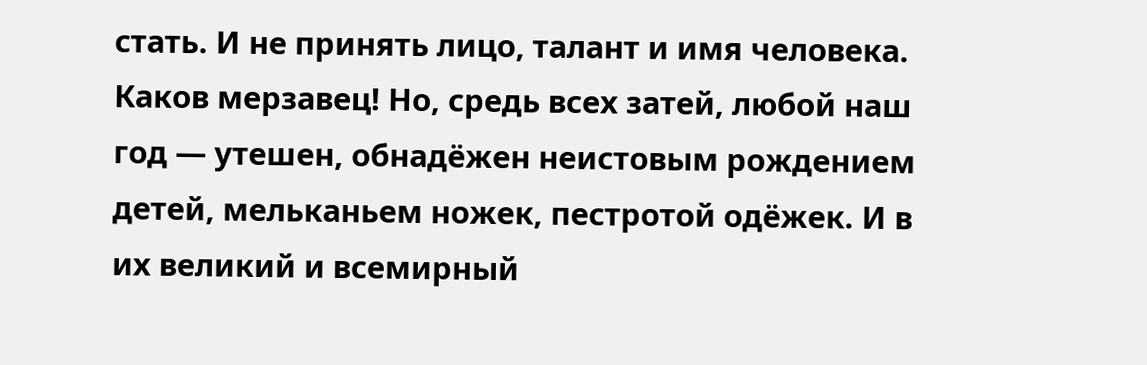стать. И не принять лицо, талант и имя человека. Каков мерзавец! Но, средь всех затей, любой наш год — утешен, обнадёжен неистовым рождением детей, мельканьем ножек, пестротой одёжек. И в их великий и всемирный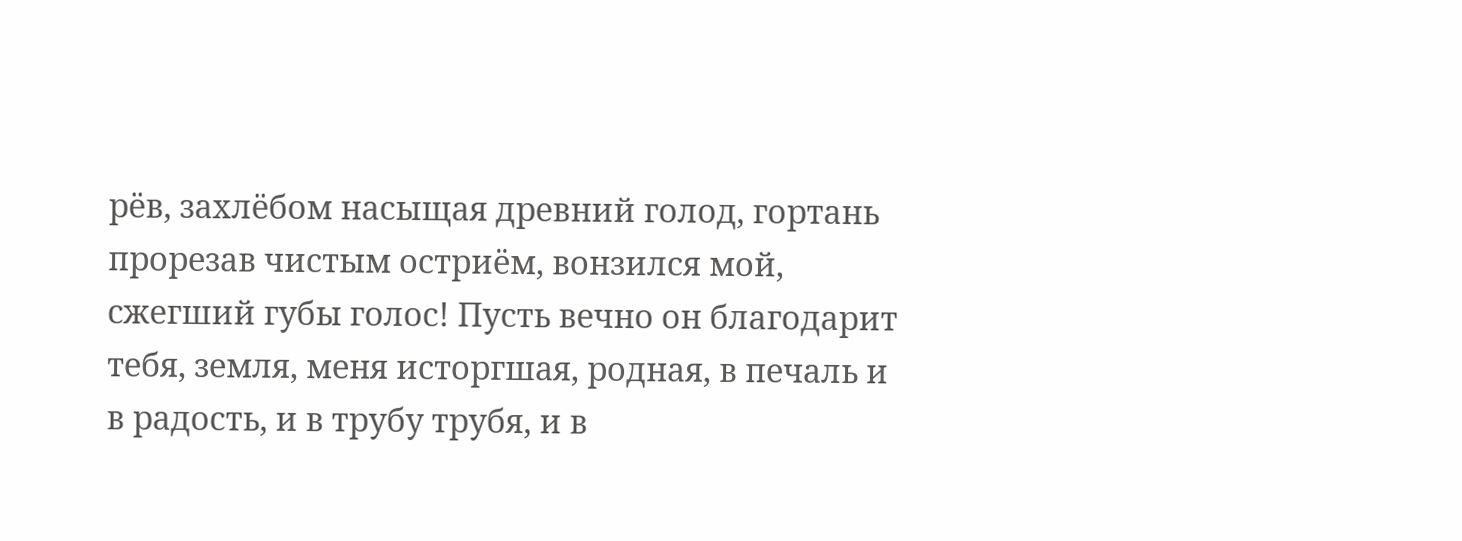рёв, захлёбом насыщая древний голод, гортань прорезав чистым остриём, вонзился мой, сжегший губы голос! Пусть вечно он благодарит тебя, земля, меня исторгшая, родная, в печаль и в радость, и в трубу трубя, и в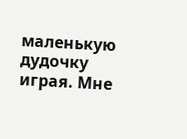маленькую дудочку играя. Мне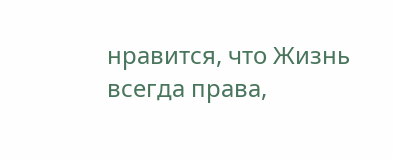нравится, что Жизнь всегда права,